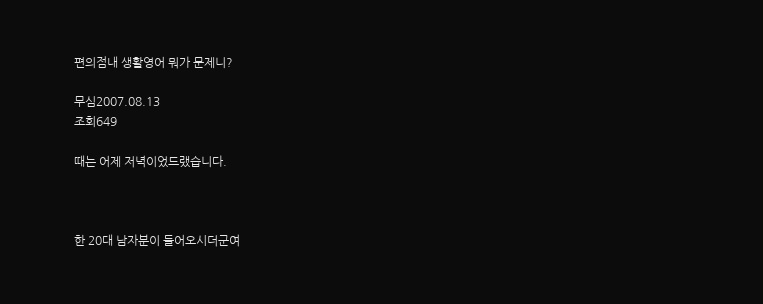편의점내 생활영어 뭐가 문제니?

무심2007.08.13
조회649

때는 어제 저녁이었드랬습니다.



한 20대 남자분이 들어오시더군여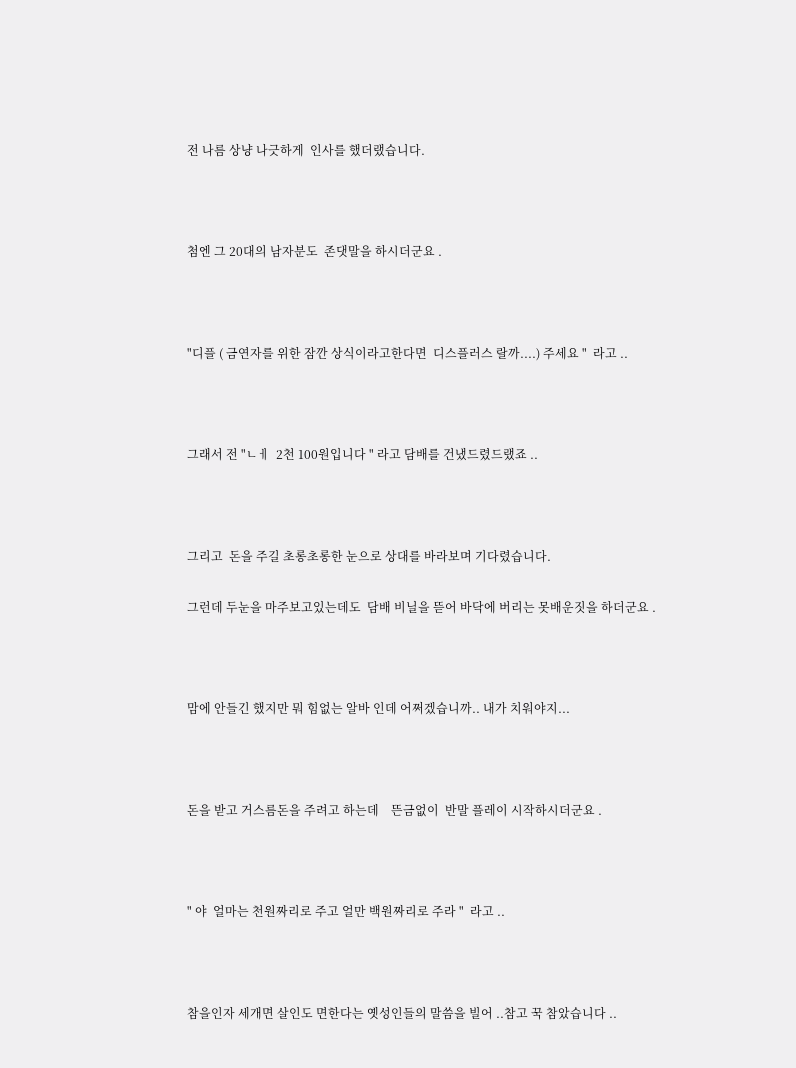전 나름 상냥 나긋하게  인사를 했더랬습니다.



첨엔 그 20대의 남자분도  존댓말을 하시더군요 .



"디플 ( 금연자를 위한 잠깐 상식이라고한다면  디스플러스 랄까....) 주세요 "  라고 ..



그래서 전 "ㄴㅔ  2천 100원입니다 " 라고 담배를 건냈드렸드랬죠 ..



그리고  돈을 주길 초롱초롱한 눈으로 상대를 바라보며 기다렸습니다.

그런데 두눈을 마주보고있는데도  담배 비닐을 뜯어 바닥에 버리는 못배운짓을 하더군요 .



맘에 안들긴 했지만 뭐 힘없는 알바 인데 어쩌겠습니까.. 내가 치워야지...



돈을 받고 거스름돈을 주려고 하는데    뜬금없이  반말 플레이 시작하시더군요 .



" 야  얼마는 천원짜리로 주고 얼만 백원짜리로 주라 "  라고 ..



참을인자 세개면 살인도 면한다는 옛성인들의 말씀을 빌어 ..참고 꾹 참았습니다 ..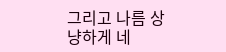그리고 나름 상냥하게 네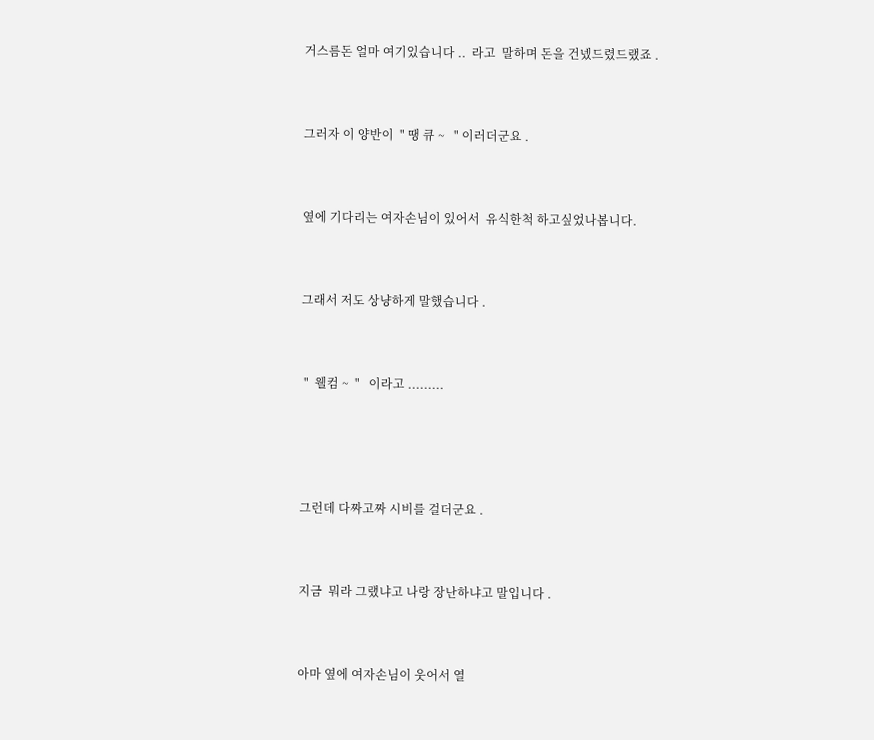거스름돈 얼마 여기있습니다 ..  라고  말하며 돈을 건넸드렸드랬죠 .



그러자 이 양반이  " 땡 큐 ~   " 이러더군요 .



옆에 기다리는 여자손님이 있어서  유식한척 하고싶었나봅니다.



그래서 저도 상냥하게 말했습니다 .



 "  웰컴 ~  "   이라고 .........





그런데 다짜고짜 시비를 걸더군요 .



지금  뭐라 그랬냐고 나랑 장난하냐고 말입니다 .



아마 옆에 여자손님이 웃어서 열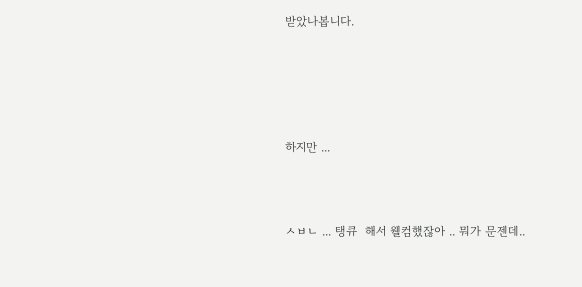받았나봅니다.





하지만 ...



ㅅㅂㄴ ... 탱큐  해서 웰컴했잖아 .. 뭐가 문젠데..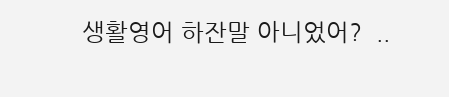생활영어 하잔말 아니었어?  ..